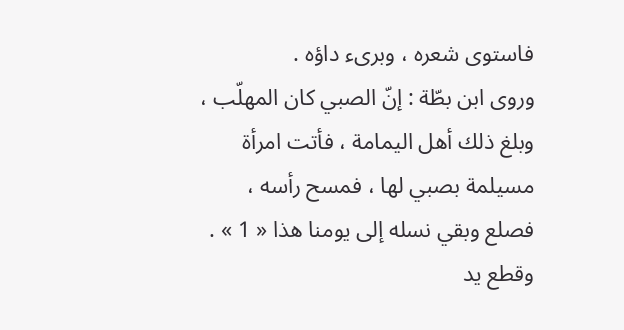فاستوى شعره ، وبرىء داؤه .
وروى ابن بطّة : إنّ الصبي كان المهلّب ، وبلغ ذلك أهل اليمامة ، فأتت امرأة مسيلمة بصبي لها ، فمسح رأسه ، فصلع وبقي نسله إلى يومنا هذا « 1 » .
وقطع يد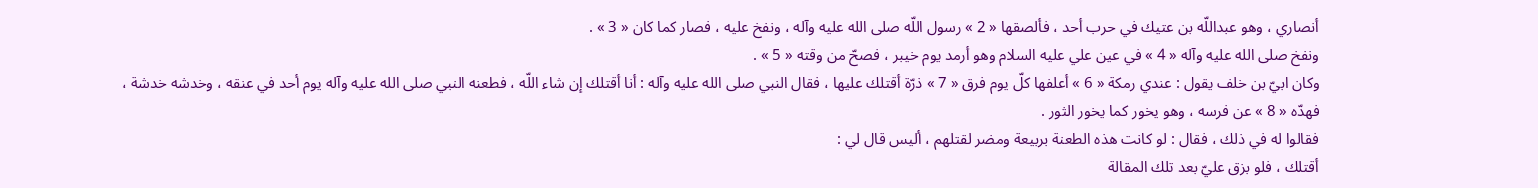أنصاري ، وهو عبداللّه بن عتيك في حرب أحد ، فألصقها « 2 » رسول اللّه صلى الله عليه وآله ، ونفخ عليه ، فصار كما كان « 3 » .
ونفخ صلى الله عليه وآله « 4 » في عين علي عليه السلام وهو أرمد يوم خيبر ، فصحّ من وقته « 5 » .
وكان ابيّ بن خلف يقول : عندي رمكة « 6 » أعلفها كلّ يوم فرق « 7 » ذرّة أقتلك عليها ، فقال النبي صلى الله عليه وآله : أنا أقتلك إن شاء اللّه ، فطعنه النبي صلى الله عليه وآله يوم أحد في عنقه ، وخدشه خدشة ، فهدّه « 8 » عن فرسه ، وهو يخور كما يخور الثور .
فقالوا له في ذلك ، فقال : لو كانت هذه الطعنة بربيعة ومضر لقتلهم ، أليس قال لي :
أقتلك ، فلو بزق عليّ بعد تلك المقالة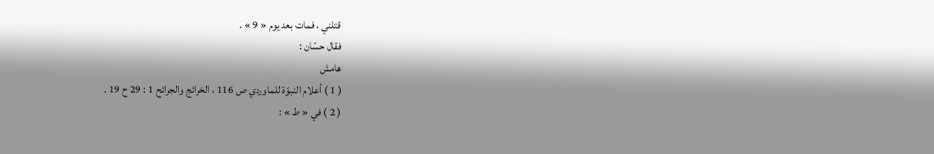قتلني ، فمات بعد يوم « 9 » .
فقال حسّان :
هامش
( 1 ) أعلام النبوّة للماوردي ص 116 ، الخرائج والجرائح 1 : 29 ح 19 .
( 2 ) في « ط » :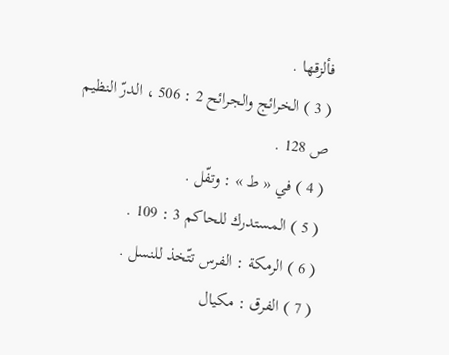فألزقها .
( 3 ) الخرائج والجرائح 2 : 506 ، الدرّ النظيم ص 128 .
( 4 ) في « ط » : وتفّل .
( 5 ) المستدرك للحاكم 3 : 109 .
( 6 ) الرمكة : الفرس تتّخذ للنسل .
( 7 ) الفرق : مكيال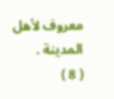معروف لأهل المدينة .
( 8 )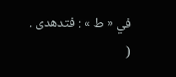في « ط » : فتدهدى .
(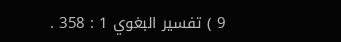9 ) تفسير البغوي 1 : 358 .